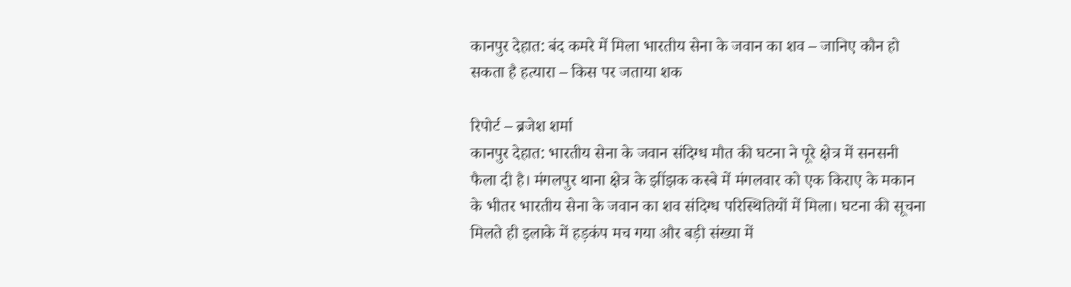कानपुर देहात: बंद कमरे में मिला भारतीय सेना के जवान का शव – जानिए कौन हो सकता है हत्यारा – किस पर जताया शक

रिपोर्ट – ब्रजेश शर्मा
कानपुर देहात: भारतीय सेना के जवान संदिग्ध मौत की घटना ने पूरे क्षेत्र में सनसनी फैला दी है। मंगलपुर थाना क्षेत्र के झींझक कस्बे में मंगलवार को एक किराए के मकान के भीतर भारतीय सेना के जवान का शव संदिग्ध परिस्थितियों में मिला। घटना की सूचना मिलते ही इलाके में हड़कंप मच गया और बड़ी संख्या में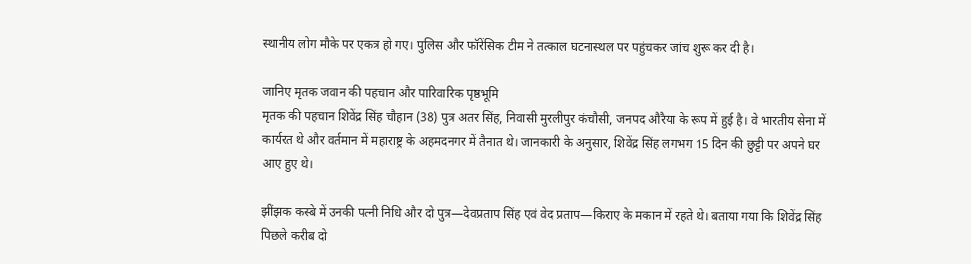स्थानीय लोग मौके पर एकत्र हो गए। पुलिस और फॉरेंसिक टीम ने तत्काल घटनास्थल पर पहुंचकर जांच शुरू कर दी है।

जानिए मृतक जवान की पहचान और पारिवारिक पृष्ठभूमि
मृतक की पहचान शिवेंद्र सिंह चौहान (38) पुत्र अतर सिंह, निवासी मुरलीपुर कंचौसी, जनपद औरैया के रूप में हुई है। वे भारतीय सेना में कार्यरत थे और वर्तमान में महाराष्ट्र के अहमदनगर में तैनात थे। जानकारी के अनुसार, शिवेंद्र सिंह लगभग 15 दिन की छुट्टी पर अपने घर आए हुए थे।

झींझक कस्बे में उनकी पत्नी निधि और दो पुत्र—देवप्रताप सिंह एवं वेद प्रताप—किराए के मकान में रहते थे। बताया गया कि शिवेंद्र सिंह पिछले करीब दो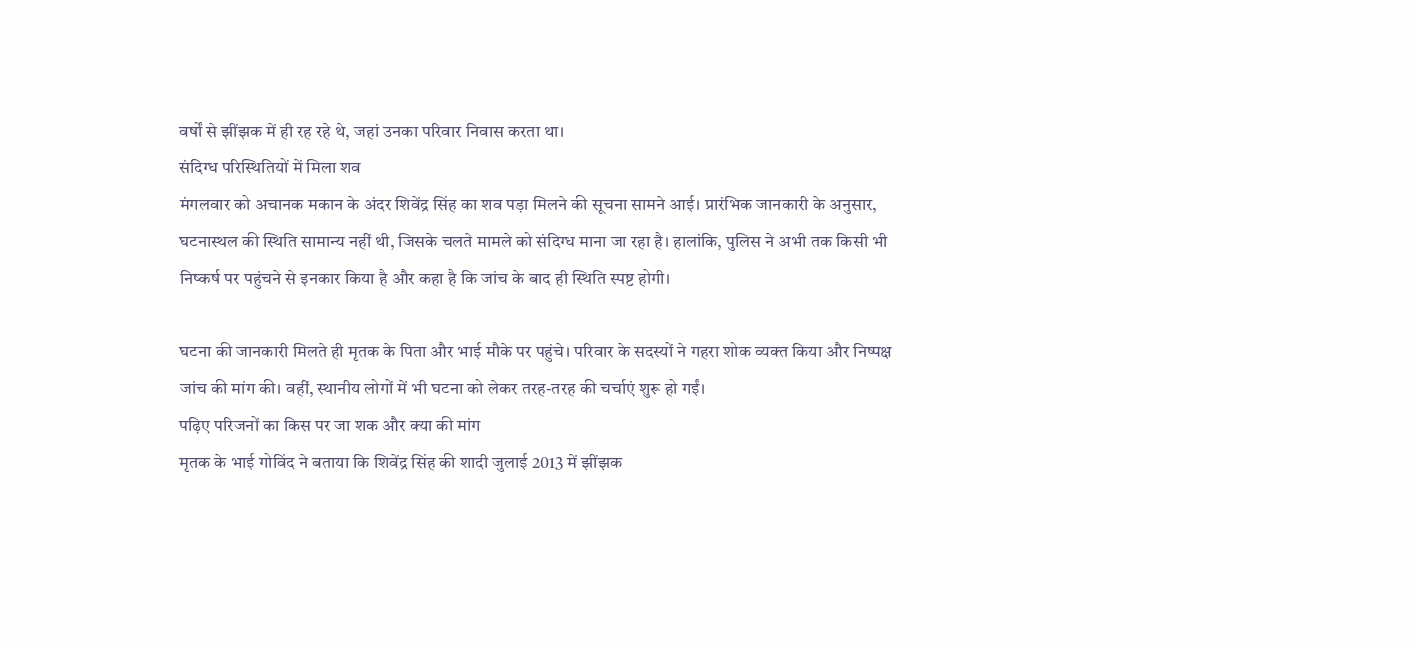वर्षों से झींझक में ही रह रहे थे, जहां उनका परिवार निवास करता था।
संदिग्ध परिस्थितियों में मिला शव
मंगलवार को अचानक मकान के अंदर शिवेंद्र सिंह का शव पड़ा मिलने की सूचना सामने आई। प्रारंभिक जानकारी के अनुसार, घटनास्थल की स्थिति सामान्य नहीं थी, जिसके चलते मामले को संदिग्ध माना जा रहा है। हालांकि, पुलिस ने अभी तक किसी भी निष्कर्ष पर पहुंचने से इनकार किया है और कहा है कि जांच के बाद ही स्थिति स्पष्ट होगी।

घटना की जानकारी मिलते ही मृतक के पिता और भाई मौके पर पहुंचे। परिवार के सदस्यों ने गहरा शोक व्यक्त किया और निष्पक्ष जांच की मांग की। वहीं, स्थानीय लोगों में भी घटना को लेकर तरह-तरह की चर्चाएं शुरू हो गईं।
पढ़िए परिजनों का किस पर जा शक और क्या की मांग
मृतक के भाई गोविंद ने बताया कि शिवेंद्र सिंह की शादी जुलाई 2013 में झींझक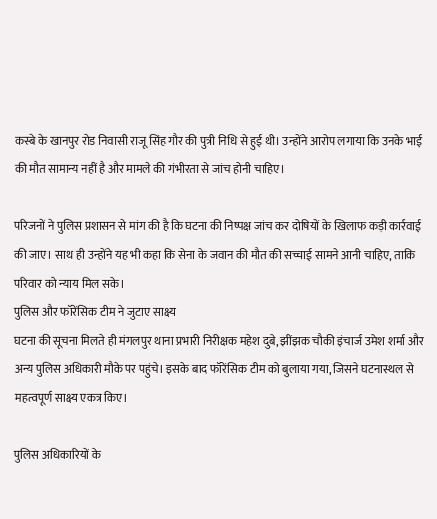कस्बे के खानपुर रोड निवासी राजू सिंह गौर की पुत्री निधि से हुई थी। उन्होंने आरोप लगाया कि उनके भाई की मौत सामान्य नहीं है और मामले की गंभीरता से जांच होनी चाहिए।

परिजनों ने पुलिस प्रशासन से मांग की है कि घटना की निष्पक्ष जांच कर दोषियों के खिलाफ कड़ी कार्रवाई की जाए। साथ ही उन्होंने यह भी कहा कि सेना के जवान की मौत की सच्चाई सामने आनी चाहिए, ताकि परिवार को न्याय मिल सके।
पुलिस और फॉरेंसिक टीम ने जुटाए साक्ष्य
घटना की सूचना मिलते ही मंगलपुर थाना प्रभारी निरीक्षक महेश दुबे, झींझक चौकी इंचार्ज उमेश शर्मा और अन्य पुलिस अधिकारी मौके पर पहुंचे। इसके बाद फॉरेंसिक टीम को बुलाया गया, जिसने घटनास्थल से महत्वपूर्ण साक्ष्य एकत्र किए।

पुलिस अधिकारियों के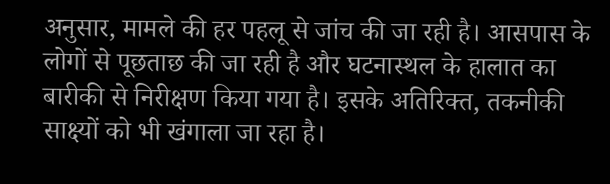अनुसार, मामले की हर पहलू से जांच की जा रही है। आसपास के लोगों से पूछताछ की जा रही है और घटनास्थल के हालात का बारीकी से निरीक्षण किया गया है। इसके अतिरिक्त, तकनीकी साक्ष्यों को भी खंगाला जा रहा है।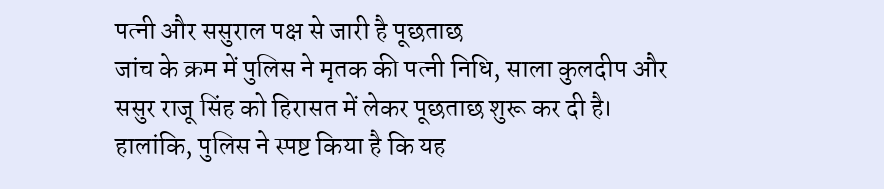पत्नी और ससुराल पक्ष से जारी है पूछताछ
जांच के क्रम में पुलिस ने मृतक की पत्नी निधि, साला कुलदीप और ससुर राजू सिंह को हिरासत में लेकर पूछताछ शुरू कर दी है। हालांकि, पुलिस ने स्पष्ट किया है कि यह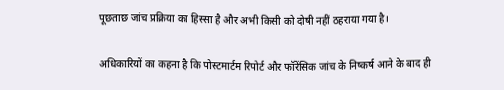पूछताछ जांच प्रक्रिया का हिस्सा है और अभी किसी को दोषी नहीं ठहराया गया है।

अधिकारियों का कहना है कि पोस्टमार्टम रिपोर्ट और फॉरेंसिक जांच के निष्कर्ष आने के बाद ही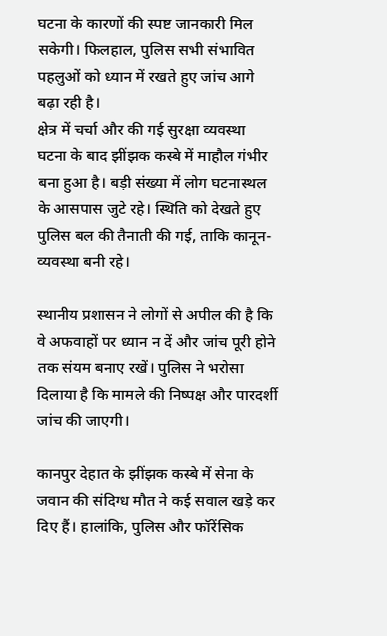घटना के कारणों की स्पष्ट जानकारी मिल सकेगी। फिलहाल, पुलिस सभी संभावित पहलुओं को ध्यान में रखते हुए जांच आगे बढ़ा रही है।
क्षेत्र में चर्चा और की गई सुरक्षा व्यवस्था
घटना के बाद झींझक कस्बे में माहौल गंभीर बना हुआ है। बड़ी संख्या में लोग घटनास्थल के आसपास जुटे रहे। स्थिति को देखते हुए पुलिस बल की तैनाती की गई, ताकि कानून-व्यवस्था बनी रहे।

स्थानीय प्रशासन ने लोगों से अपील की है कि वे अफवाहों पर ध्यान न दें और जांच पूरी होने तक संयम बनाए रखें। पुलिस ने भरोसा दिलाया है कि मामले की निष्पक्ष और पारदर्शी जांच की जाएगी।

कानपुर देहात के झींझक कस्बे में सेना के जवान की संदिग्ध मौत ने कई सवाल खड़े कर दिए हैं। हालांकि, पुलिस और फॉरेंसिक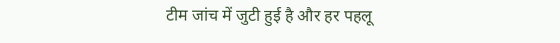टीम जांच में जुटी हुई है और हर पहलू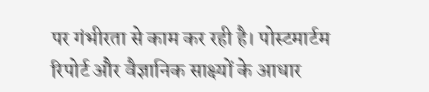पर गंभीरता से काम कर रही है। पोस्टमार्टम रिपोर्ट और वैज्ञानिक साक्ष्यों के आधार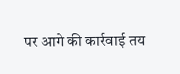पर आगे की कार्रवाई तय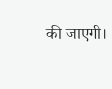की जाएगी।